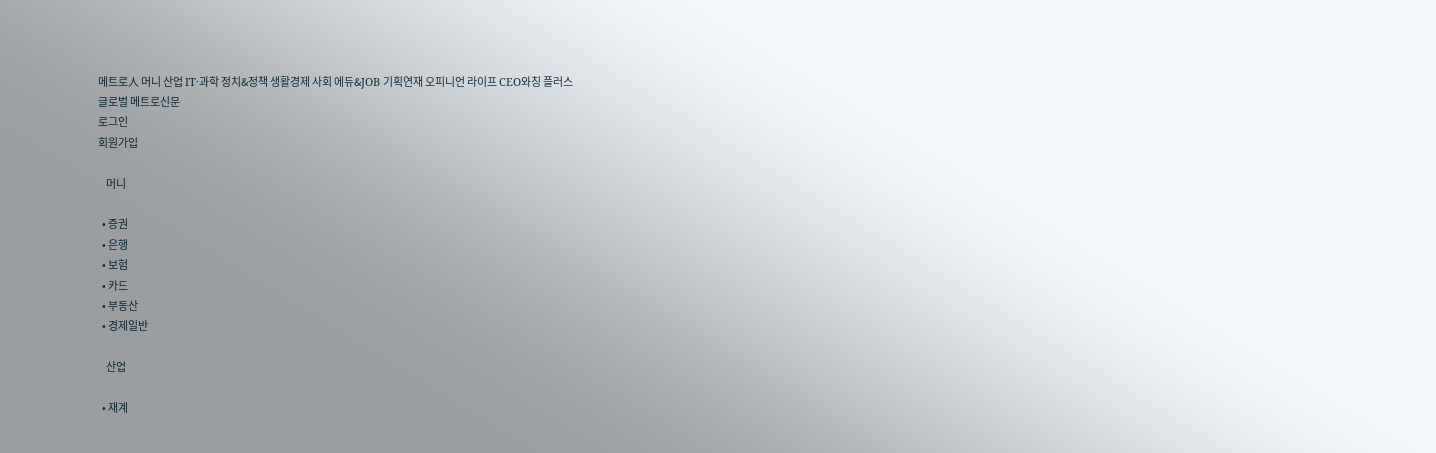메트로人 머니 산업 IT·과학 정치&정책 생활경제 사회 에듀&JOB 기획연재 오피니언 라이프 CEO와칭 플러스
글로벌 메트로신문
로그인
회원가입

    머니

  • 증권
  • 은행
  • 보험
  • 카드
  • 부동산
  • 경제일반

    산업

  • 재계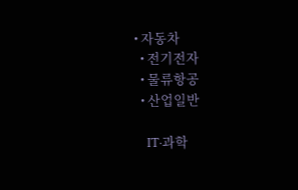• 자동차
  • 전기전자
  • 물류항공
  • 산업일반

    IT·과학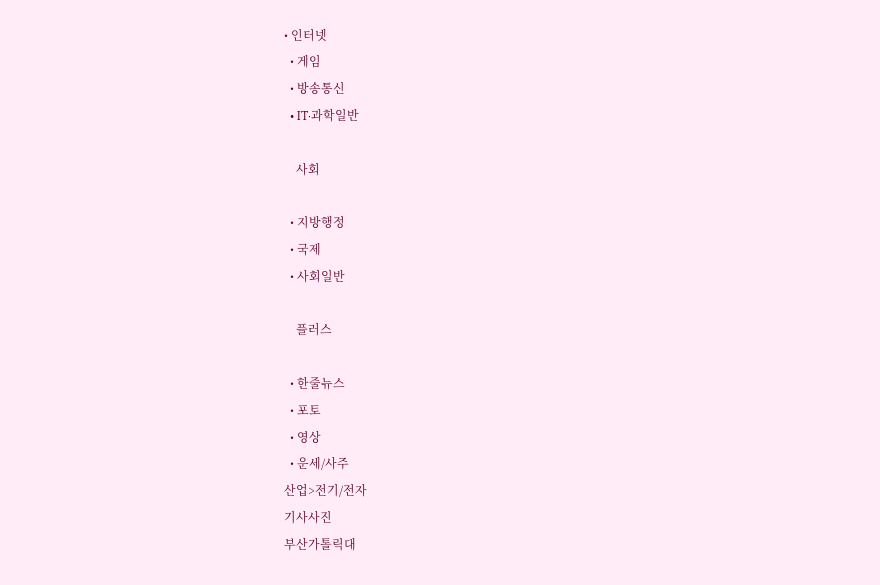• 인터넷
  • 게임
  • 방송통신
  • IT·과학일반

    사회

  • 지방행정
  • 국제
  • 사회일반

    플러스

  • 한줄뉴스
  • 포토
  • 영상
  • 운세/사주
산업>전기/전자
기사사진
부산가톨릭대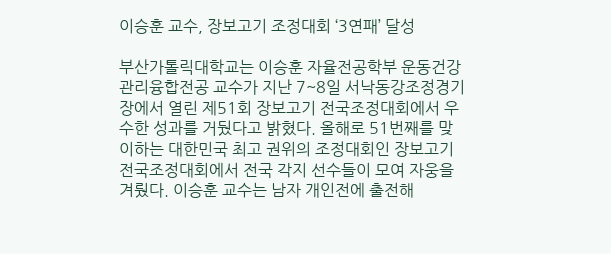이승훈 교수, 장보고기 조정대회 ‘3연패’ 달성

부산가톨릭대학교는 이승훈 자율전공학부 운동건강관리융합전공 교수가 지난 7~8일 서낙동강조정경기장에서 열린 제51회 장보고기 전국조정대회에서 우수한 성과를 거뒀다고 밝혔다. 올해로 51번째를 맞이하는 대한민국 최고 권위의 조정대회인 장보고기 전국조정대회에서 전국 각지 선수들이 모여 자웅을 겨뤘다. 이승훈 교수는 남자 개인전에 출전해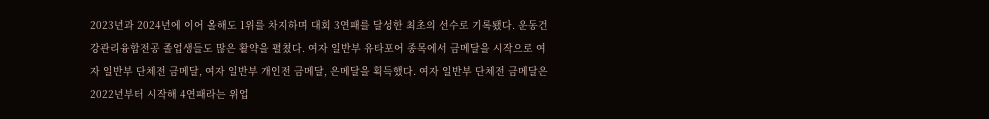2023년과 2024년에 이어 올해도 1위를 차지하며 대회 3연패를 달성한 최초의 선수로 기록됐다. 운동건강관리융합전공 졸업생들도 많은 활약을 펼쳤다. 여자 일반부 유타포어 종목에서 금메달을 시작으로 여자 일반부 단체전 금메달, 여자 일반부 개인전 금메달, 은메달을 획득했다. 여자 일반부 단체전 금메달은 2022년부터 시작해 4연패라는 위업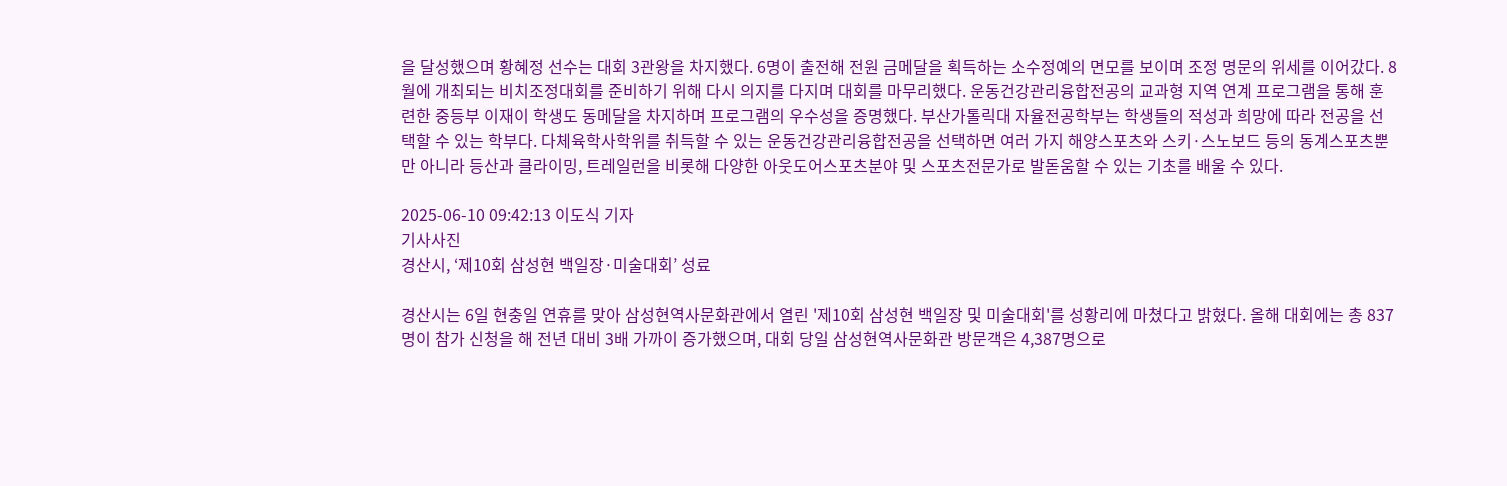을 달성했으며 황혜정 선수는 대회 3관왕을 차지했다. 6명이 출전해 전원 금메달을 획득하는 소수정예의 면모를 보이며 조정 명문의 위세를 이어갔다. 8월에 개최되는 비치조정대회를 준비하기 위해 다시 의지를 다지며 대회를 마무리했다. 운동건강관리융합전공의 교과형 지역 연계 프로그램을 통해 훈련한 중등부 이재이 학생도 동메달을 차지하며 프로그램의 우수성을 증명했다. 부산가톨릭대 자율전공학부는 학생들의 적성과 희망에 따라 전공을 선택할 수 있는 학부다. 다체육학사학위를 취득할 수 있는 운동건강관리융합전공을 선택하면 여러 가지 해양스포츠와 스키·스노보드 등의 동계스포츠뿐만 아니라 등산과 클라이밍, 트레일런을 비롯해 다양한 아웃도어스포츠분야 및 스포츠전문가로 발돋움할 수 있는 기초를 배울 수 있다.

2025-06-10 09:42:13 이도식 기자
기사사진
경산시, ‘제10회 삼성현 백일장·미술대회’ 성료

경산시는 6일 현충일 연휴를 맞아 삼성현역사문화관에서 열린 '제10회 삼성현 백일장 및 미술대회'를 성황리에 마쳤다고 밝혔다. 올해 대회에는 총 837명이 참가 신청을 해 전년 대비 3배 가까이 증가했으며, 대회 당일 삼성현역사문화관 방문객은 4,387명으로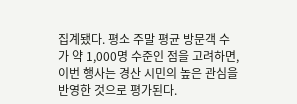집계됐다. 평소 주말 평균 방문객 수가 약 1,000명 수준인 점을 고려하면, 이번 행사는 경산 시민의 높은 관심을 반영한 것으로 평가된다.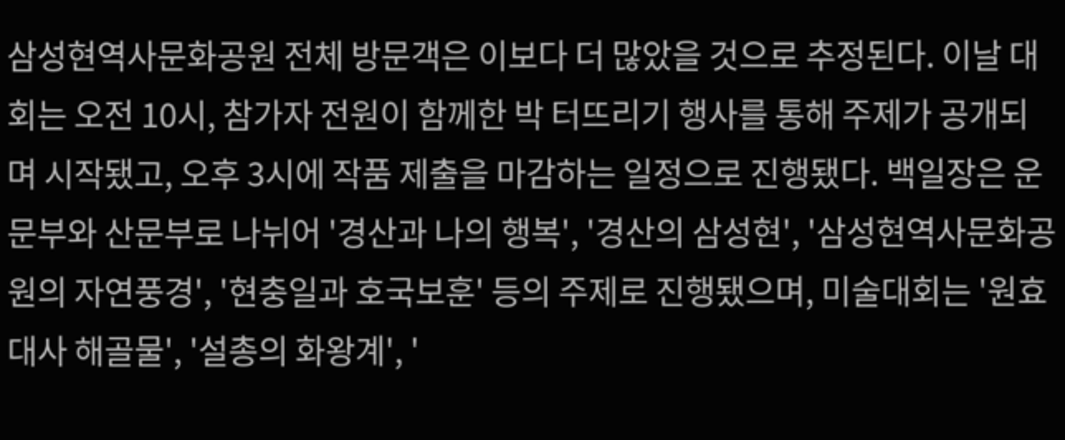삼성현역사문화공원 전체 방문객은 이보다 더 많았을 것으로 추정된다. 이날 대회는 오전 10시, 참가자 전원이 함께한 박 터뜨리기 행사를 통해 주제가 공개되며 시작됐고, 오후 3시에 작품 제출을 마감하는 일정으로 진행됐다. 백일장은 운문부와 산문부로 나뉘어 '경산과 나의 행복', '경산의 삼성현', '삼성현역사문화공원의 자연풍경', '현충일과 호국보훈' 등의 주제로 진행됐으며, 미술대회는 '원효대사 해골물', '설총의 화왕계', '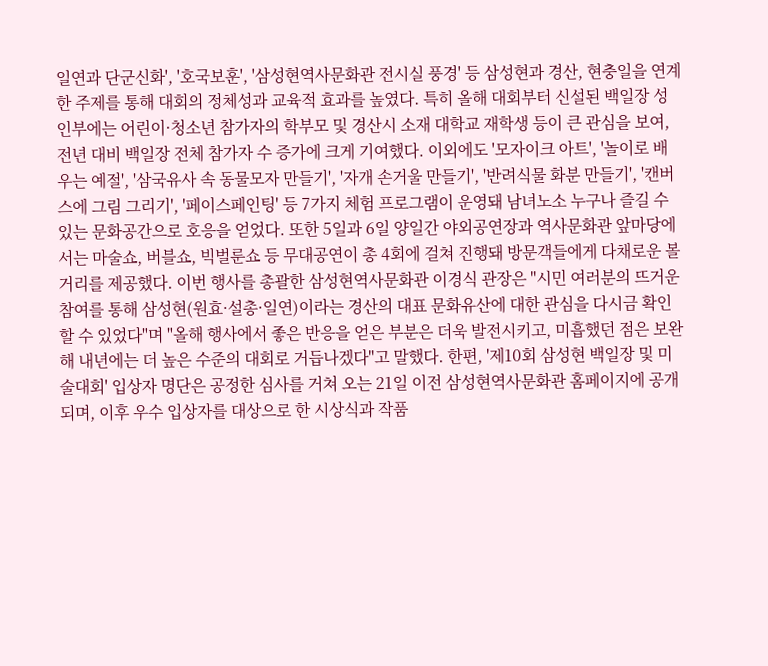일연과 단군신화', '호국보훈', '삼성현역사문화관 전시실 풍경' 등 삼성현과 경산, 현충일을 연계한 주제를 통해 대회의 정체성과 교육적 효과를 높였다. 특히 올해 대회부터 신설된 백일장 성인부에는 어린이·청소년 참가자의 학부모 및 경산시 소재 대학교 재학생 등이 큰 관심을 보여, 전년 대비 백일장 전체 참가자 수 증가에 크게 기여했다. 이외에도 '모자이크 아트', '놀이로 배우는 예절', '삼국유사 속 동물모자 만들기', '자개 손거울 만들기', '반려식물 화분 만들기', '캔버스에 그림 그리기', '페이스페인팅' 등 7가지 체험 프로그램이 운영돼 남녀노소 누구나 즐길 수 있는 문화공간으로 호응을 얻었다. 또한 5일과 6일 양일간 야외공연장과 역사문화관 앞마당에서는 마술쇼, 버블쇼, 빅벌룬쇼 등 무대공연이 총 4회에 걸쳐 진행돼 방문객들에게 다채로운 볼거리를 제공했다. 이번 행사를 총괄한 삼성현역사문화관 이경식 관장은 "시민 여러분의 뜨거운 참여를 통해 삼성현(원효·설총·일연)이라는 경산의 대표 문화유산에 대한 관심을 다시금 확인할 수 있었다"며 "올해 행사에서 좋은 반응을 얻은 부분은 더욱 발전시키고, 미흡했던 점은 보완해 내년에는 더 높은 수준의 대회로 거듭나겠다"고 말했다. 한편, '제10회 삼성현 백일장 및 미술대회' 입상자 명단은 공정한 심사를 거쳐 오는 21일 이전 삼성현역사문화관 홈페이지에 공개되며, 이후 우수 입상자를 대상으로 한 시상식과 작품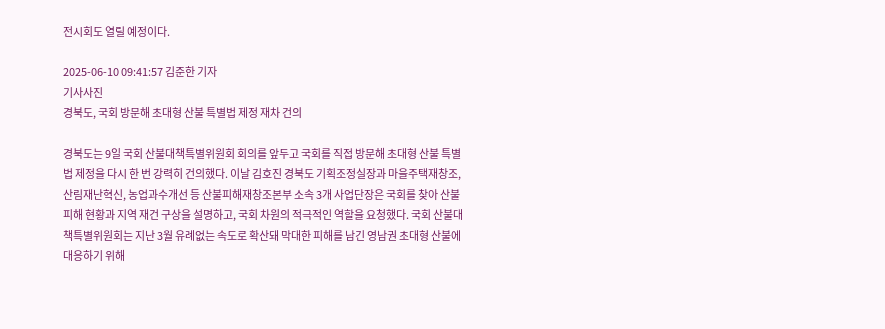전시회도 열릴 예정이다.

2025-06-10 09:41:57 김준한 기자
기사사진
경북도, 국회 방문해 초대형 산불 특별법 제정 재차 건의

경북도는 9일 국회 산불대책특별위원회 회의를 앞두고 국회를 직접 방문해 초대형 산불 특별법 제정을 다시 한 번 강력히 건의했다. 이날 김호진 경북도 기획조정실장과 마을주택재창조, 산림재난혁신, 농업과수개선 등 산불피해재창조본부 소속 3개 사업단장은 국회를 찾아 산불 피해 현황과 지역 재건 구상을 설명하고, 국회 차원의 적극적인 역할을 요청했다. 국회 산불대책특별위원회는 지난 3월 유례없는 속도로 확산돼 막대한 피해를 남긴 영남권 초대형 산불에 대응하기 위해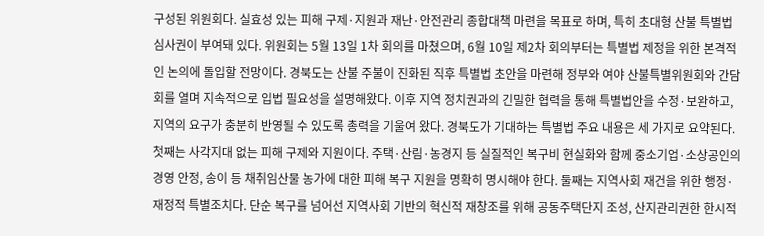구성된 위원회다. 실효성 있는 피해 구제·지원과 재난·안전관리 종합대책 마련을 목표로 하며, 특히 초대형 산불 특별법 심사권이 부여돼 있다. 위원회는 5월 13일 1차 회의를 마쳤으며, 6월 10일 제2차 회의부터는 특별법 제정을 위한 본격적인 논의에 돌입할 전망이다. 경북도는 산불 주불이 진화된 직후 특별법 초안을 마련해 정부와 여야 산불특별위원회와 간담회를 열며 지속적으로 입법 필요성을 설명해왔다. 이후 지역 정치권과의 긴밀한 협력을 통해 특별법안을 수정·보완하고, 지역의 요구가 충분히 반영될 수 있도록 총력을 기울여 왔다. 경북도가 기대하는 특별법 주요 내용은 세 가지로 요약된다. 첫째는 사각지대 없는 피해 구제와 지원이다. 주택·산림·농경지 등 실질적인 복구비 현실화와 함께 중소기업·소상공인의 경영 안정, 송이 등 채취임산물 농가에 대한 피해 복구 지원을 명확히 명시해야 한다. 둘째는 지역사회 재건을 위한 행정·재정적 특별조치다. 단순 복구를 넘어선 지역사회 기반의 혁신적 재창조를 위해 공동주택단지 조성, 산지관리권한 한시적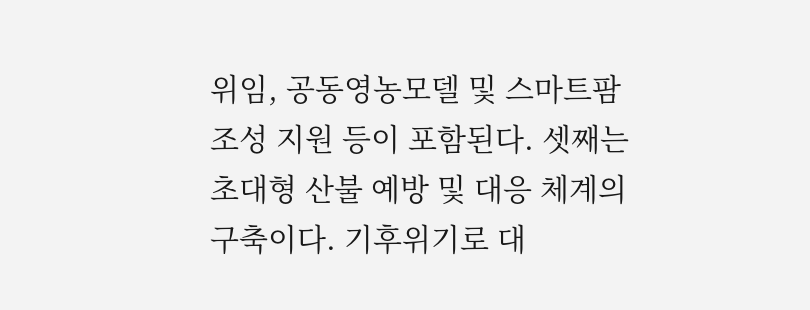위임, 공동영농모델 및 스마트팜 조성 지원 등이 포함된다. 셋째는 초대형 산불 예방 및 대응 체계의 구축이다. 기후위기로 대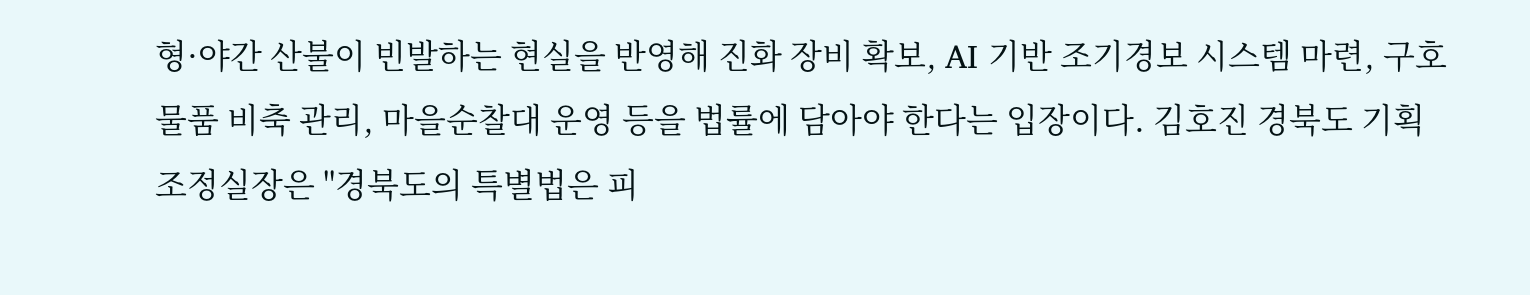형·야간 산불이 빈발하는 현실을 반영해 진화 장비 확보, AI 기반 조기경보 시스템 마련, 구호물품 비축 관리, 마을순찰대 운영 등을 법률에 담아야 한다는 입장이다. 김호진 경북도 기획조정실장은 "경북도의 특별법은 피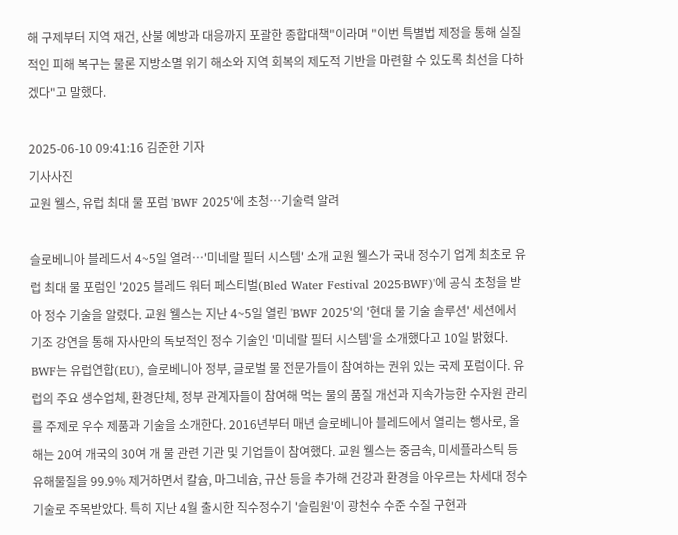해 구제부터 지역 재건, 산불 예방과 대응까지 포괄한 종합대책"이라며 "이번 특별법 제정을 통해 실질적인 피해 복구는 물론 지방소멸 위기 해소와 지역 회복의 제도적 기반을 마련할 수 있도록 최선을 다하겠다"고 말했다.

2025-06-10 09:41:16 김준한 기자
기사사진
교원 웰스, 유럽 최대 물 포럼 'BWF 2025'에 초청…기술력 알려

슬로베니아 블레드서 4~5일 열려…'미네랄 필터 시스템' 소개 교원 웰스가 국내 정수기 업계 최초로 유럽 최대 물 포럼인 '2025 블레드 워터 페스티벌(Bled Water Festival 2025·BWF)'에 공식 초청을 받아 정수 기술을 알렸다. 교원 웰스는 지난 4~5일 열린 'BWF 2025'의 '현대 물 기술 솔루션' 세션에서 기조 강연을 통해 자사만의 독보적인 정수 기술인 '미네랄 필터 시스템'을 소개했다고 10일 밝혔다. BWF는 유럽연합(EU), 슬로베니아 정부, 글로벌 물 전문가들이 참여하는 권위 있는 국제 포럼이다. 유럽의 주요 생수업체, 환경단체, 정부 관계자들이 참여해 먹는 물의 품질 개선과 지속가능한 수자원 관리를 주제로 우수 제품과 기술을 소개한다. 2016년부터 매년 슬로베니아 블레드에서 열리는 행사로, 올해는 20여 개국의 30여 개 물 관련 기관 및 기업들이 참여했다. 교원 웰스는 중금속, 미세플라스틱 등 유해물질을 99.9% 제거하면서 칼슘, 마그네슘, 규산 등을 추가해 건강과 환경을 아우르는 차세대 정수 기술로 주목받았다. 특히 지난 4월 출시한 직수정수기 '슬림원'이 광천수 수준 수질 구현과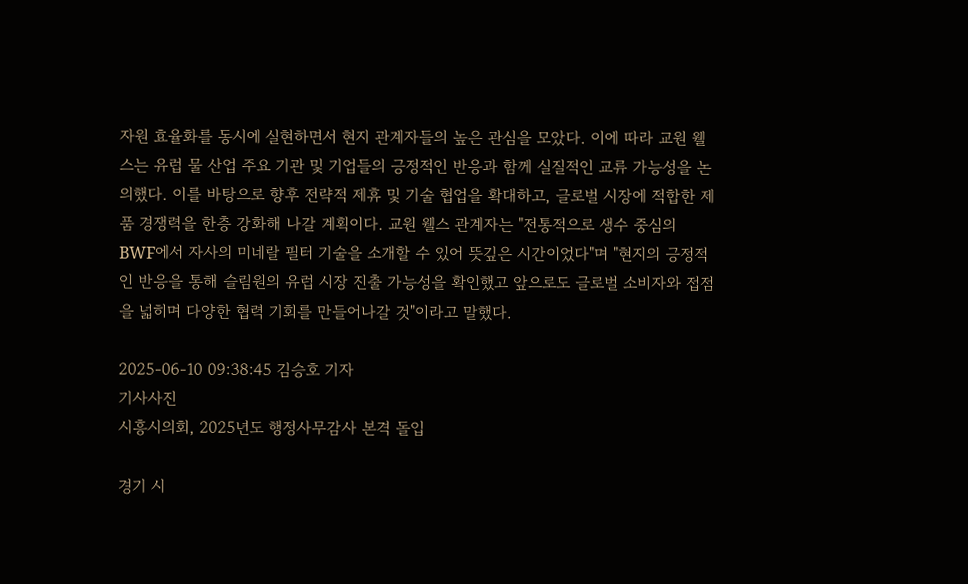자원 효율화를 동시에 실현하면서 현지 관계자들의 높은 관심을 모았다. 이에 따라 교원 웰스는 유럽 물 산업 주요 기관 및 기업들의 긍정적인 반응과 함께 실질적인 교류 가능성을 논의했다. 이를 바탕으로 향후 전략적 제휴 및 기술 협업을 확대하고, 글로벌 시장에 적합한 제품 경쟁력을 한층 강화해 나갈 계획이다. 교원 웰스 관계자는 "전통적으로 생수 중심의 BWF에서 자사의 미네랄 필터 기술을 소개할 수 있어 뜻깊은 시간이었다"며 "현지의 긍정적인 반응을 통해 슬림원의 유럽 시장 진출 가능성을 확인했고 앞으로도 글로벌 소비자와 접점을 넓히며 다양한 협력 기회를 만들어나갈 것"이라고 말했다.

2025-06-10 09:38:45 김승호 기자
기사사진
시흥시의회, 2025년도 행정사무감사 본격 돌입

경기 시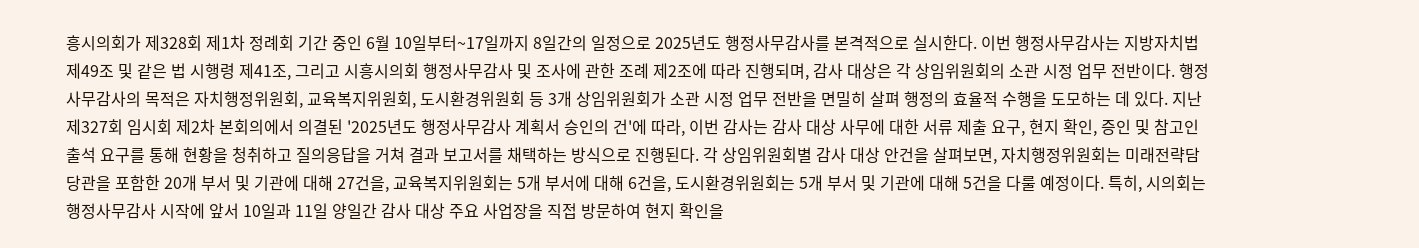흥시의회가 제328회 제1차 정례회 기간 중인 6월 10일부터~17일까지 8일간의 일정으로 2025년도 행정사무감사를 본격적으로 실시한다. 이번 행정사무감사는 지방자치법 제49조 및 같은 법 시행령 제41조, 그리고 시흥시의회 행정사무감사 및 조사에 관한 조례 제2조에 따라 진행되며, 감사 대상은 각 상임위원회의 소관 시정 업무 전반이다. 행정사무감사의 목적은 자치행정위원회, 교육복지위원회, 도시환경위원회 등 3개 상임위원회가 소관 시정 업무 전반을 면밀히 살펴 행정의 효율적 수행을 도모하는 데 있다. 지난 제327회 임시회 제2차 본회의에서 의결된 '2025년도 행정사무감사 계획서 승인의 건'에 따라, 이번 감사는 감사 대상 사무에 대한 서류 제출 요구, 현지 확인, 증인 및 참고인 출석 요구를 통해 현황을 청취하고 질의응답을 거쳐 결과 보고서를 채택하는 방식으로 진행된다. 각 상임위원회별 감사 대상 안건을 살펴보면, 자치행정위원회는 미래전략담당관을 포함한 20개 부서 및 기관에 대해 27건을, 교육복지위원회는 5개 부서에 대해 6건을, 도시환경위원회는 5개 부서 및 기관에 대해 5건을 다룰 예정이다. 특히, 시의회는 행정사무감사 시작에 앞서 10일과 11일 양일간 감사 대상 주요 사업장을 직접 방문하여 현지 확인을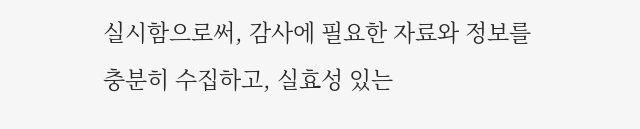실시함으로써, 감사에 필요한 자료와 정보를 충분히 수집하고, 실효성 있는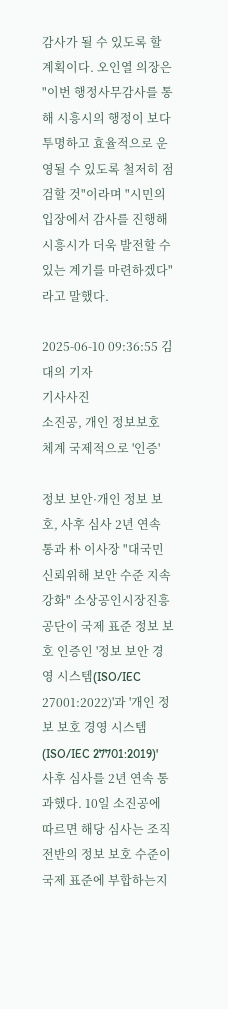감사가 될 수 있도록 할 계획이다. 오인열 의장은 "이번 행정사무감사를 통해 시흥시의 행정이 보다 투명하고 효율적으로 운영될 수 있도록 철저히 점검할 것"이라며 "시민의 입장에서 감사를 진행해 시흥시가 더욱 발전할 수 있는 계기를 마련하겠다"라고 말했다.

2025-06-10 09:36:55 김대의 기자
기사사진
소진공, 개인 정보보호 체계 국제적으로 '인증'

정보 보안·개인 정보 보호, 사후 심사 2년 연속 통과 朴 이사장 "대국민 신뢰위해 보안 수준 지속 강화" 소상공인시장진흥공단이 국제 표준 정보 보호 인증인 '정보 보안 경영 시스템(ISO/IEC 27001:2022)'과 '개인 정보 보호 경영 시스템(ISO/IEC 27701:2019)' 사후 심사를 2년 연속 통과했다. 10일 소진공에 따르면 해당 심사는 조직 전반의 정보 보호 수준이 국제 표준에 부합하는지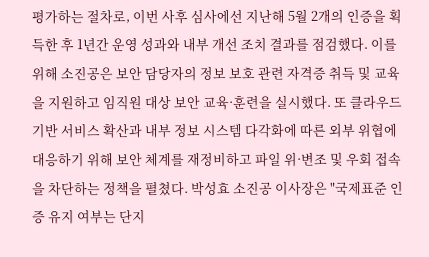평가하는 절차로, 이번 사후 심사에선 지난해 5월 2개의 인증을 획득한 후 1년간 운영 성과와 내부 개선 조치 결과를 점검했다. 이를 위해 소진공은 보안 담당자의 정보 보호 관련 자격증 취득 및 교육을 지원하고 임직원 대상 보안 교육·훈련을 실시했다. 또 클라우드 기반 서비스 확산과 내부 정보 시스템 다각화에 따른 외부 위협에 대응하기 위해 보안 체계를 재정비하고 파일 위·변조 및 우회 접속을 차단하는 정책을 펼쳤다. 박성효 소진공 이사장은 "국제표준 인증 유지 여부는 단지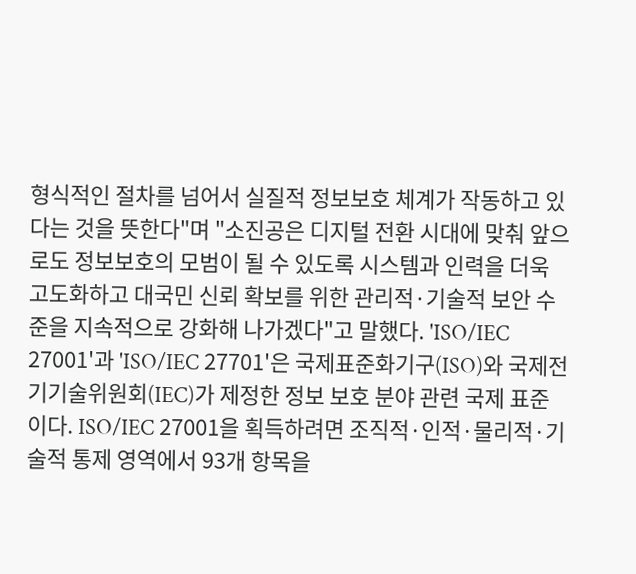형식적인 절차를 넘어서 실질적 정보보호 체계가 작동하고 있다는 것을 뜻한다"며 "소진공은 디지털 전환 시대에 맞춰 앞으로도 정보보호의 모범이 될 수 있도록 시스템과 인력을 더욱 고도화하고 대국민 신뢰 확보를 위한 관리적·기술적 보안 수준을 지속적으로 강화해 나가겠다"고 말했다. 'ISO/IEC 27001'과 'ISO/IEC 27701'은 국제표준화기구(ISO)와 국제전기기술위원회(IEC)가 제정한 정보 보호 분야 관련 국제 표준이다. ISO/IEC 27001을 획득하려면 조직적·인적·물리적·기술적 통제 영역에서 93개 항목을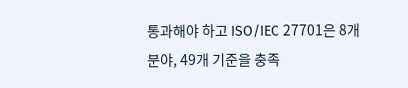통과해야 하고 ISO/IEC 27701은 8개 분야, 49개 기준을 충족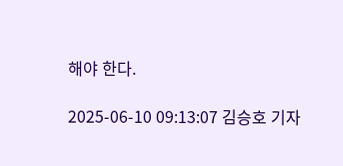해야 한다.

2025-06-10 09:13:07 김승호 기자